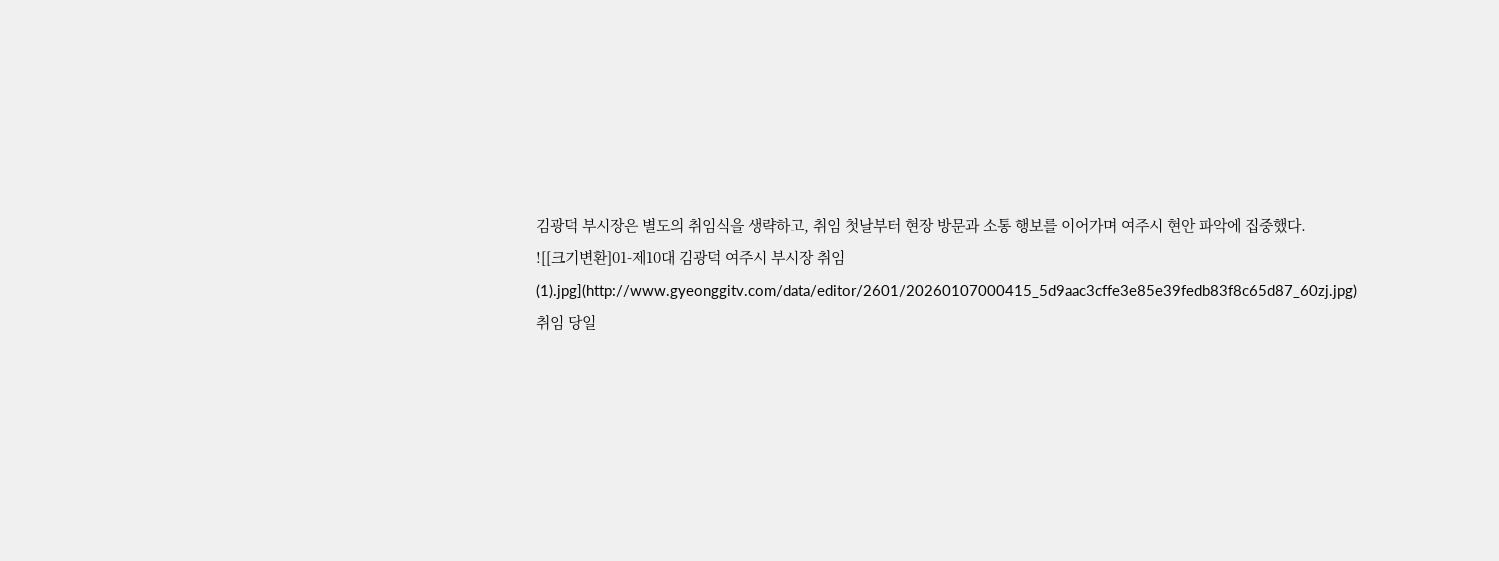김광덕 부시장은 별도의 취임식을 생략하고, 취임 첫날부터 현장 방문과 소통 행보를 이어가며 여주시 현안 파악에 집중했다.
![[크기변환]01-제10대 김광덕 여주시 부시장 취임(1).jpg](http://www.gyeonggitv.com/data/editor/2601/20260107000415_5d9aac3cffe3e85e39fedb83f8c65d87_60zj.jpg)
취임 당일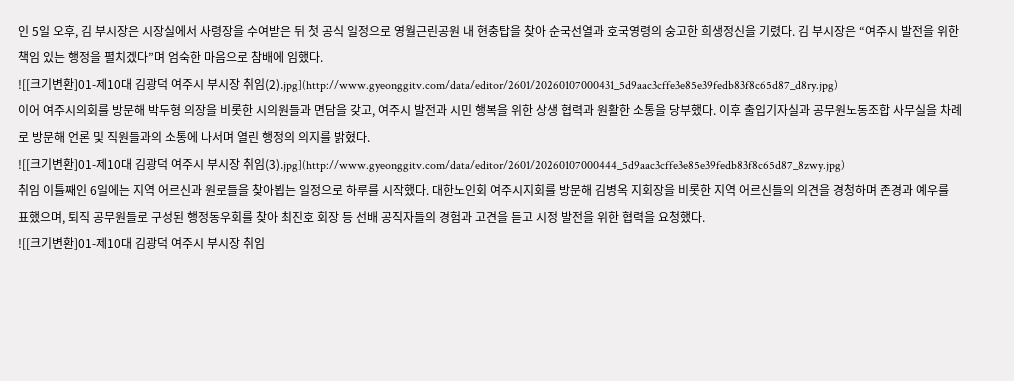인 5일 오후, 김 부시장은 시장실에서 사령장을 수여받은 뒤 첫 공식 일정으로 영월근린공원 내 현충탑을 찾아 순국선열과 호국영령의 숭고한 희생정신을 기렸다. 김 부시장은 “여주시 발전을 위한 책임 있는 행정을 펼치겠다”며 엄숙한 마음으로 참배에 임했다.
![[크기변환]01-제10대 김광덕 여주시 부시장 취임(2).jpg](http://www.gyeonggitv.com/data/editor/2601/20260107000431_5d9aac3cffe3e85e39fedb83f8c65d87_d8ry.jpg)
이어 여주시의회를 방문해 박두형 의장을 비롯한 시의원들과 면담을 갖고, 여주시 발전과 시민 행복을 위한 상생 협력과 원활한 소통을 당부했다. 이후 출입기자실과 공무원노동조합 사무실을 차례로 방문해 언론 및 직원들과의 소통에 나서며 열린 행정의 의지를 밝혔다.
![[크기변환]01-제10대 김광덕 여주시 부시장 취임(3).jpg](http://www.gyeonggitv.com/data/editor/2601/20260107000444_5d9aac3cffe3e85e39fedb83f8c65d87_8zwy.jpg)
취임 이틀째인 6일에는 지역 어르신과 원로들을 찾아뵙는 일정으로 하루를 시작했다. 대한노인회 여주시지회를 방문해 김병옥 지회장을 비롯한 지역 어르신들의 의견을 경청하며 존경과 예우를 표했으며, 퇴직 공무원들로 구성된 행정동우회를 찾아 최진호 회장 등 선배 공직자들의 경험과 고견을 듣고 시정 발전을 위한 협력을 요청했다.
![[크기변환]01-제10대 김광덕 여주시 부시장 취임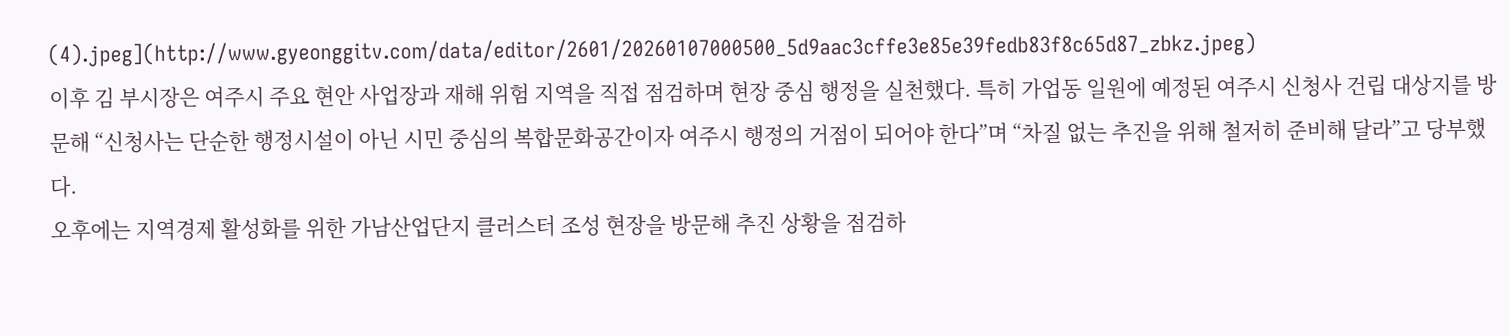(4).jpeg](http://www.gyeonggitv.com/data/editor/2601/20260107000500_5d9aac3cffe3e85e39fedb83f8c65d87_zbkz.jpeg)
이후 김 부시장은 여주시 주요 현안 사업장과 재해 위험 지역을 직접 점검하며 현장 중심 행정을 실천했다. 특히 가업동 일원에 예정된 여주시 신청사 건립 대상지를 방문해 “신청사는 단순한 행정시설이 아닌 시민 중심의 복합문화공간이자 여주시 행정의 거점이 되어야 한다”며 “차질 없는 추진을 위해 철저히 준비해 달라”고 당부했다.
오후에는 지역경제 활성화를 위한 가남산업단지 클러스터 조성 현장을 방문해 추진 상황을 점검하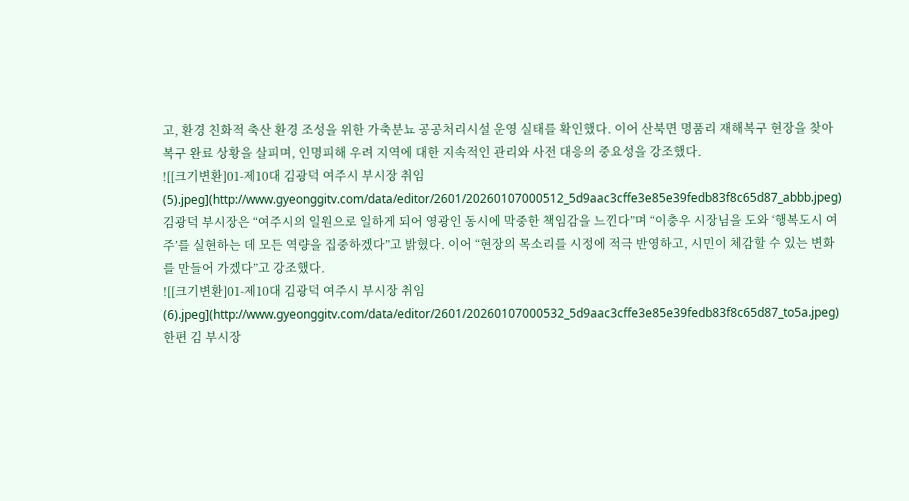고, 환경 친화적 축산 환경 조성을 위한 가축분뇨 공공처리시설 운영 실태를 확인했다. 이어 산북면 명품리 재해복구 현장을 찾아 복구 완료 상황을 살피며, 인명피해 우려 지역에 대한 지속적인 관리와 사전 대응의 중요성을 강조했다.
![[크기변환]01-제10대 김광덕 여주시 부시장 취임(5).jpeg](http://www.gyeonggitv.com/data/editor/2601/20260107000512_5d9aac3cffe3e85e39fedb83f8c65d87_abbb.jpeg)
김광덕 부시장은 “여주시의 일원으로 일하게 되어 영광인 동시에 막중한 책임감을 느낀다”며 “이충우 시장님을 도와 ‘행복도시 여주’를 실현하는 데 모든 역량을 집중하겠다”고 밝혔다. 이어 “현장의 목소리를 시정에 적극 반영하고, 시민이 체감할 수 있는 변화를 만들어 가겠다”고 강조했다.
![[크기변환]01-제10대 김광덕 여주시 부시장 취임(6).jpeg](http://www.gyeonggitv.com/data/editor/2601/20260107000532_5d9aac3cffe3e85e39fedb83f8c65d87_to5a.jpeg)
한편 김 부시장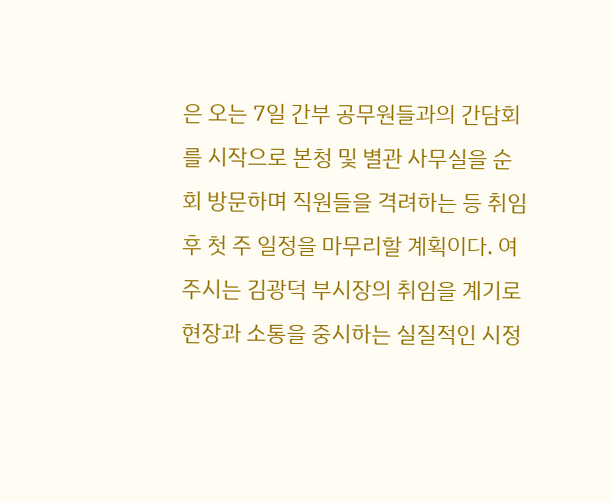은 오는 7일 간부 공무원들과의 간담회를 시작으로 본청 및 별관 사무실을 순회 방문하며 직원들을 격려하는 등 취임 후 첫 주 일정을 마무리할 계획이다. 여주시는 김광덕 부시장의 취임을 계기로 현장과 소통을 중시하는 실질적인 시정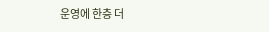운영에 한층 더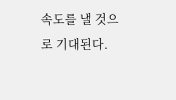속도를 낼 것으로 기대된다.